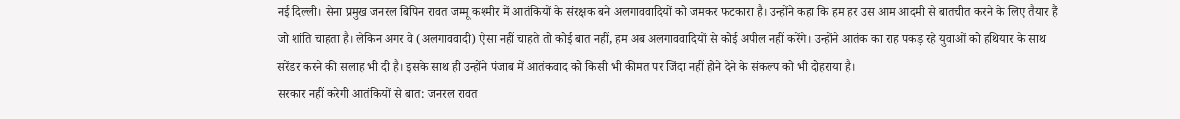नई दिल्ली। सेना प्रमुख जनरल बिपिन रावत जम्मू कश्मीर में आतंकियों के संरक्षक बने अलगाववादियों को जमकर फटकारा है। उन्होंने कहा कि हम हर उस आम आदमी से बातचीत करने के लिए तैयार हैं जो शांति चाहता है। लेकिन अगर वे (अलगाववादी) ऐसा नहीं चाहते तो कोई बात नहीं, हम अब अलगाववादियों से कोई अपील नहीं करेंगे। उन्होंने आतंक का राह पकड़ रहे युवाओं को हथियार के साथ सरेंडर करने की सलाह भी दी है। इसके साथ ही उन्होंने पंजाब में आतंकवाद को किसी भी कीमत पर जिंदा नहीं होने देने के संकल्प को भी दोहराया है।
सरकार नहीं करेगी आतंकियों से बात: जनरल रावत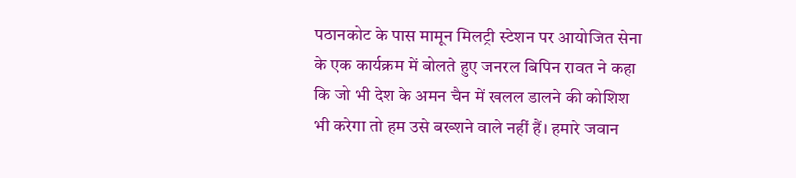पठानकोट के पास मामून मिलट्री स्टेशन पर आयोजित सेना के एक कार्यक्रम में बोलते हुए जनरल बिपिन रावत ने कहा कि जो भी देश के अमन चैन में खलल डालने की कोशिश भी करेगा तो हम उसे बख्शने वाले नहीं हैं। हमारे जवान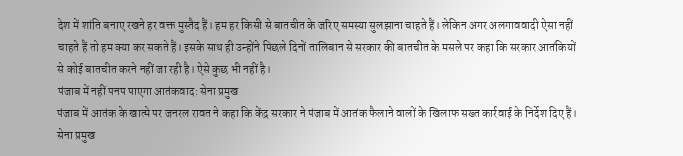देश में शांति बनाए रखने हर वक्त मुस्तैद हैं। हम हर किसी से बातचीत के जरिए समस्या सुलझाना चाहते हैं। लेकिन अगर अलगाववादी ऐसा नहीं चाहते हैं तो हम क्या कर सकते हैं। इसके साथ ही उन्होंने पिछले दिनों तालिबान से सरकार की बातचीत के मसले पर कहा कि सरकार आतंकियों से कोई बातचीत करने नहीं जा रही है। ऐसे कुछ भी नहीं है।
पंजाब में नहीं पनप पाएगा आतंकवाद: सेना प्रमुख
पंजाब में आतंक के खात्मे पर जनरल रावत ने कहा कि केंद्र सरकार ने पंजाब में आतंक फैलाने वालों के खिलाफ सख्त कार्रवाई के निर्देश दिए हैं। सेना प्रमुख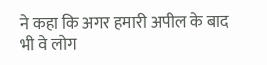ने कहा कि अगर हमारी अपील के बाद भी वे लोग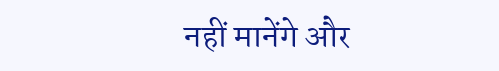नहीं मानेंगे और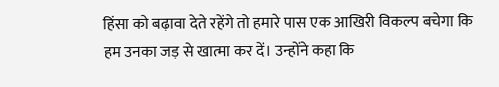हिंसा को बढ़ावा देते रहेंगे तो हमारे पास एक आखिरी विकल्प बचेगा कि हम उनका जड़ से खात्मा कर दें। उन्होंने कहा कि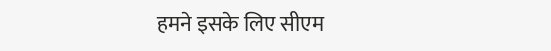हमने इसके लिए सीएम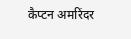कैप्टन अमरिंदर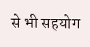से भी सहयोग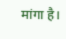मांगा है।